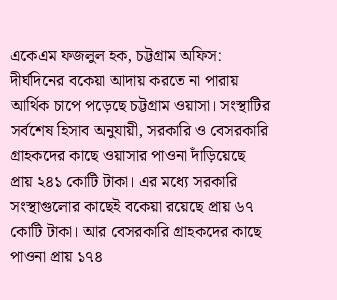একেএম ফজলুল হক, চট্টগ্রাম অফিস: দীর্ঘদিনের বকেয়া আদায় করতে না পারায় আর্থিক চাপে পড়েছে চট্টগ্রাম ওয়াসা। সংস্থাটির সর্বশেষ হিসাব অনুযায়ী, সরকারি ও বেসরকারি গ্রাহকদের কাছে ওয়াসার পাওনা দাঁড়িয়েছে প্রায় ২৪১ কোটি টাকা। এর মধ্যে সরকারি সংস্থাগুলোর কাছেই বকেয়া রয়েছে প্রায় ৬৭ কোটি টাকা। আর বেসরকারি গ্রাহকদের কাছে পাওনা প্রায় ১৭৪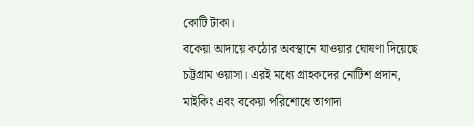কোটি টাকা।
বকেয়া আদায়ে কঠোর অবস্থানে যাওয়ার ঘোষণা দিয়েছে চট্টগ্রাম ওয়াসা। এরই মধ্যে গ্রাহকদের নোটিশ প্রদান, মাইকিং এবং বকেয়া পরিশোধে তাগাদা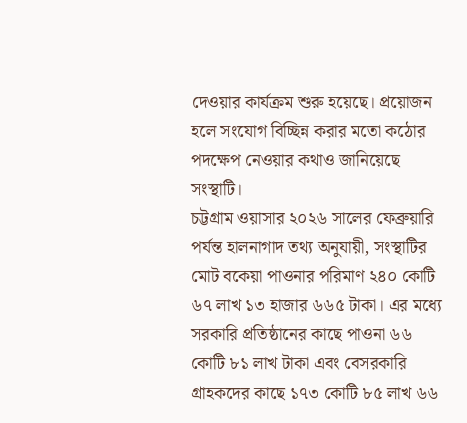দেওয়ার কার্যক্রম শুরু হয়েছে। প্রয়োজন হলে সংযোগ বিচ্ছিন্ন করার মতো কঠোর পদক্ষেপ নেওয়ার কথাও জানিয়েছে সংস্থাটি।
চট্টগ্রাম ওয়াসার ২০২৬ সালের ফেব্রুয়ারি পর্যন্ত হালনাগাদ তথ্য অনুযায়ী, সংস্থাটির মোট বকেয়া পাওনার পরিমাণ ২৪০ কোটি ৬৭ লাখ ১৩ হাজার ৬৬৫ টাকা। এর মধ্যে সরকারি প্রতিষ্ঠানের কাছে পাওনা ৬৬ কোটি ৮১ লাখ টাকা এবং বেসরকারি গ্রাহকদের কাছে ১৭৩ কোটি ৮৫ লাখ ৬৬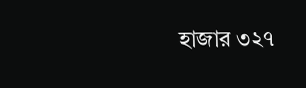হাজার ৩২৭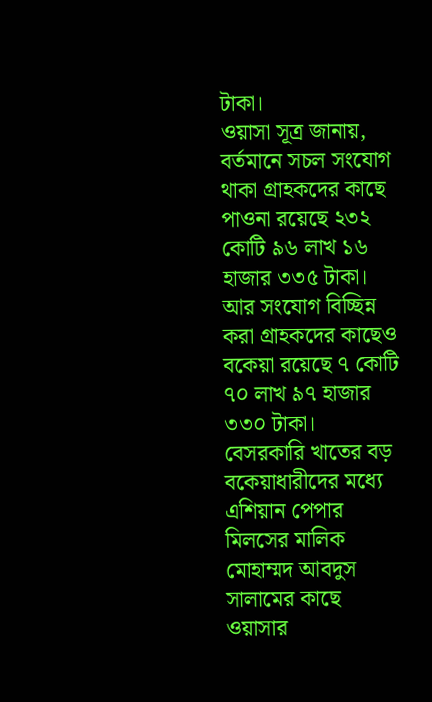টাকা।
ওয়াসা সূত্র জানায়, বর্তমানে সচল সংযোগ থাকা গ্রাহকদের কাছে পাওনা রয়েছে ২৩২ কোটি ৯৬ লাখ ১৬ হাজার ৩৩৫ টাকা। আর সংযোগ বিচ্ছিন্ন করা গ্রাহকদের কাছেও বকেয়া রয়েছে ৭ কোটি ৭০ লাখ ৯৭ হাজার ৩৩০ টাকা।
বেসরকারি খাতের বড় বকেয়াধারীদের মধ্যে এশিয়ান পেপার মিলসের মালিক মোহাম্মদ আবদুস সালামের কাছে ওয়াসার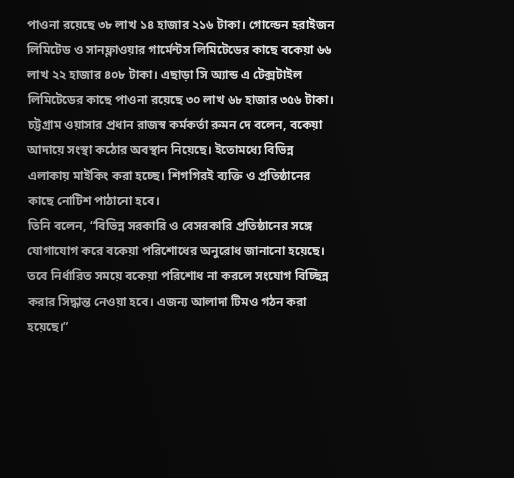পাওনা রয়েছে ৩৮ লাখ ১৪ হাজার ২১৬ টাকা। গোল্ডেন হরাইজন লিমিটেড ও সানফ্লাওয়ার গার্মেন্টস লিমিটেডের কাছে বকেয়া ৬৬ লাখ ২২ হাজার ৪০৮ টাকা। এছাড়া সি অ্যান্ড এ টেক্সটাইল লিমিটেডের কাছে পাওনা রয়েছে ৩০ লাখ ৬৮ হাজার ৩৫৬ টাকা।
চট্টগ্রাম ওয়াসার প্রধান রাজস্ব কর্মকর্তা রুমন দে বলেন, বকেয়া আদায়ে সংস্থা কঠোর অবস্থান নিয়েছে। ইতোমধ্যে বিভিন্ন এলাকায় মাইকিং করা হচ্ছে। শিগগিরই ব্যক্তি ও প্রতিষ্ঠানের কাছে নোটিশ পাঠানো হবে।
তিনি বলেন, “বিভিন্ন সরকারি ও বেসরকারি প্রতিষ্ঠানের সঙ্গে যোগাযোগ করে বকেয়া পরিশোধের অনুরোধ জানানো হয়েছে। তবে নির্ধারিত সময়ে বকেয়া পরিশোধ না করলে সংযোগ বিচ্ছিন্ন করার সিদ্ধান্ত নেওয়া হবে। এজন্য আলাদা টিমও গঠন করা হয়েছে।”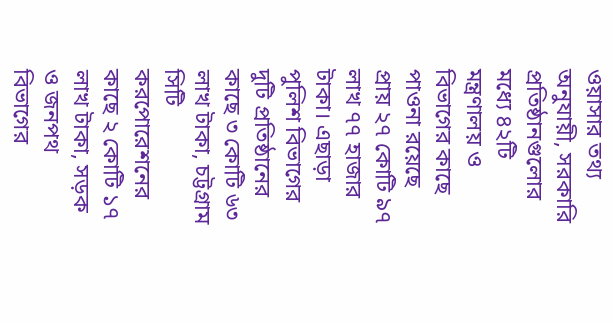ওয়াসার তথ্য অনুযায়ী, সরকারি প্রতিষ্ঠানগুলোর মধ্যে ৪২টি মন্ত্রণালয় ও বিভাগের কাছে পাওনা রয়েছে প্রায় ২৭ কোটি ৯৭ লাখ ৭৭ হাজার টাকা। এছাড়া পুলিশ বিভাগের দুটি প্রতিষ্ঠানের কাছে ৩ কোটি ৬৩ লাখ টাকা, চট্টগ্রাম সিটি করপোরেশনের কাছে ২ কোটি ১৭ লাখ টাকা, সড়ক ও জনপথ বিভাগের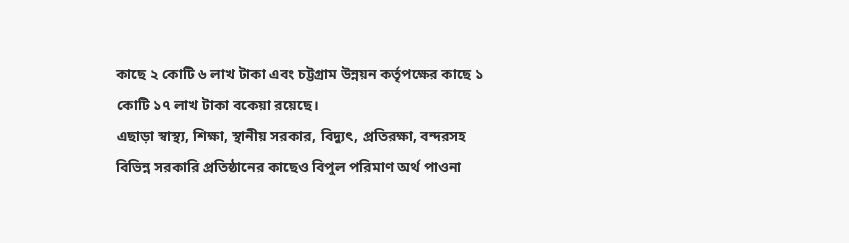কাছে ২ কোটি ৬ লাখ টাকা এবং চট্টগ্রাম উন্নয়ন কর্তৃপক্ষের কাছে ১ কোটি ১৭ লাখ টাকা বকেয়া রয়েছে।
এছাড়া স্বাস্থ্য, শিক্ষা, স্থানীয় সরকার, বিদ্যুৎ, প্রতিরক্ষা, বন্দরসহ বিভিন্ন সরকারি প্রতিষ্ঠানের কাছেও বিপুল পরিমাণ অর্থ পাওনা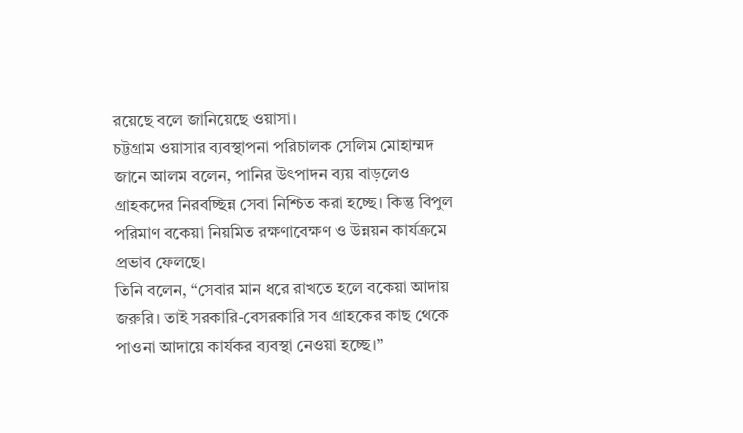রয়েছে বলে জানিয়েছে ওয়াসা।
চট্টগ্রাম ওয়াসার ব্যবস্থাপনা পরিচালক সেলিম মোহাম্মদ জানে আলম বলেন, পানির উৎপাদন ব্যয় বাড়লেও গ্রাহকদের নিরবচ্ছিন্ন সেবা নিশ্চিত করা হচ্ছে। কিন্তু বিপুল পরিমাণ বকেয়া নিয়মিত রক্ষণাবেক্ষণ ও উন্নয়ন কার্যক্রমে প্রভাব ফেলছে।
তিনি বলেন, “সেবার মান ধরে রাখতে হলে বকেয়া আদায় জরুরি। তাই সরকারি-বেসরকারি সব গ্রাহকের কাছ থেকে পাওনা আদায়ে কার্যকর ব্যবস্থা নেওয়া হচ্ছে।”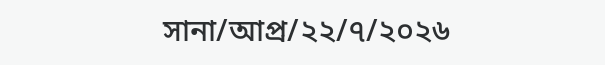সানা/আপ্র/২২/৭/২০২৬